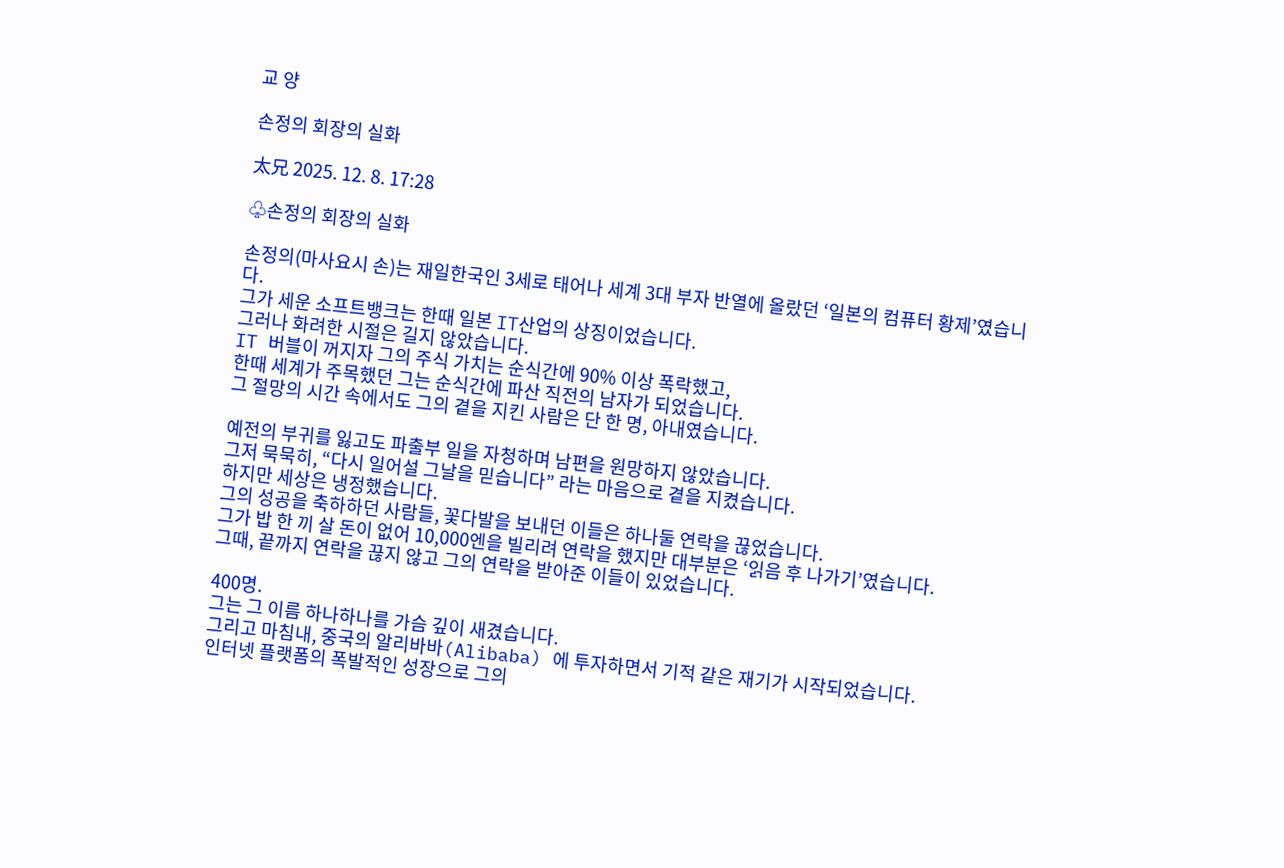교 양

손정의 회장의 실화

太兄 2025. 12. 8. 17:28

♧손정의 회장의 실화

손정의(마사요시 손)는 재일한국인 3세로 태어나 세계 3대 부자 반열에 올랐던 ‘일본의 컴퓨터 황제’였습니다.
그가 세운 소프트뱅크는 한때 일본 IT산업의 상징이었습니다.
그러나 화려한 시절은 길지 않았습니다.
IT 버블이 꺼지자 그의 주식 가치는 순식간에 90% 이상 폭락했고,
한때 세계가 주목했던 그는 순식간에 파산 직전의 남자가 되었습니다.
그 절망의 시간 속에서도 그의 곁을 지킨 사람은 단 한 명, 아내였습니다.

예전의 부귀를 잃고도 파출부 일을 자청하며 남편을 원망하지 않았습니다.
그저 묵묵히, “다시 일어설 그날을 믿습니다” 라는 마음으로 곁을 지켰습니다.
하지만 세상은 냉정했습니다.
그의 성공을 축하하던 사람들, 꽃다발을 보내던 이들은 하나둘 연락을 끊었습니다.
그가 밥 한 끼 살 돈이 없어 10,000엔을 빌리려 연락을 했지만 대부분은 ‘읽음 후 나가기’였습니다.
그때, 끝까지 연락을 끊지 않고 그의 연락을 받아준 이들이 있었습니다.

400명.
그는 그 이름 하나하나를 가슴 깊이 새겼습니다.
그리고 마침내, 중국의 알리바바(Alibaba) 에 투자하면서 기적 같은 재기가 시작되었습니다.
인터넷 플랫폼의 폭발적인 성장으로 그의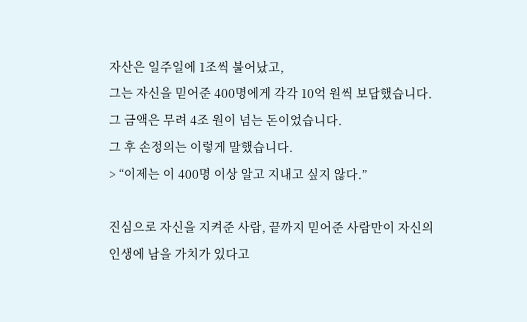자산은 일주일에 1조씩 불어났고,
그는 자신을 믿어준 400명에게 각각 10억 원씩 보답했습니다.
그 금액은 무려 4조 원이 넘는 돈이었습니다.
그 후 손정의는 이렇게 말했습니다.
> “이제는 이 400명 이상 알고 지내고 싶지 않다.”

진심으로 자신을 지켜준 사람, 끝까지 믿어준 사람만이 자신의 인생에 남을 가치가 있다고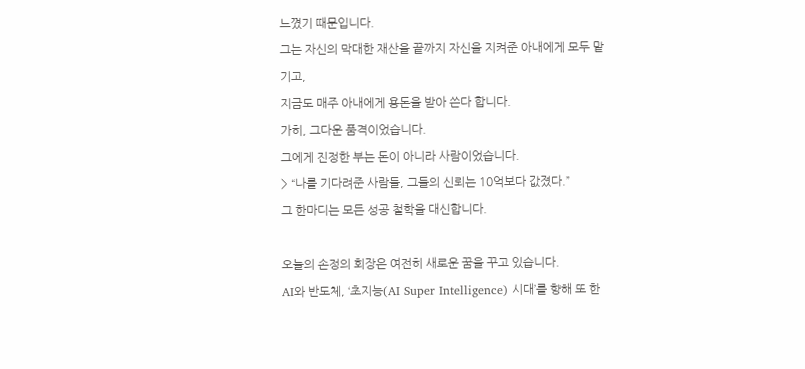느꼈기 때문입니다.
그는 자신의 막대한 재산을 끝까지 자신을 지켜준 아내에게 모두 맡기고,
지금도 매주 아내에게 용돈을 받아 쓴다 합니다.
가히, 그다운 품격이었습니다.
그에게 진정한 부는 돈이 아니라 사람이었습니다.
> “나를 기다려준 사람들, 그들의 신뢰는 10억보다 값졌다.”
그 한마디는 모든 성공 철학을 대신합니다.

오늘의 손정의 회장은 여전히 새로운 꿈을 꾸고 있습니다.
AI와 반도체, ‘초지능(AI Super Intelligence) 시대’를 향해 또 한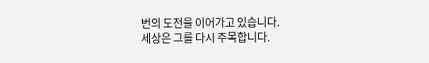번의 도전을 이어가고 있습니다.
세상은 그를 다시 주목합니다.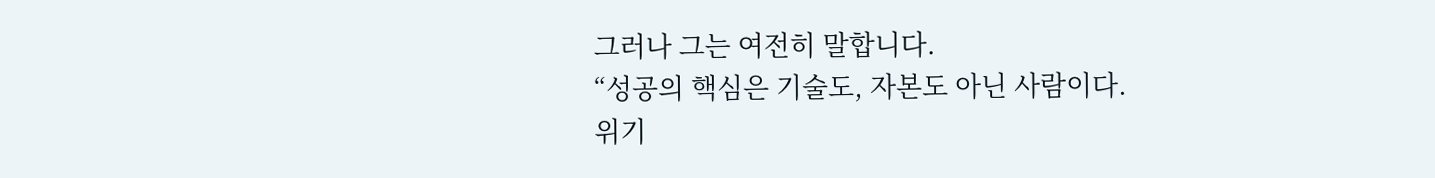그러나 그는 여전히 말합니다.
“성공의 핵심은 기술도, 자본도 아닌 사람이다.
위기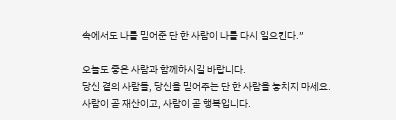속에서도 나를 믿어준 단 한 사람이 나를 다시 일으킨다.”

오늘도 좋은 사람과 함께하시길 바랍니다.
당신 곁의 사람들, 당신을 믿어주는 단 한 사람을 놓치지 마세요.
사람이 곧 재산이고, 사람이 곧 행복입니다.